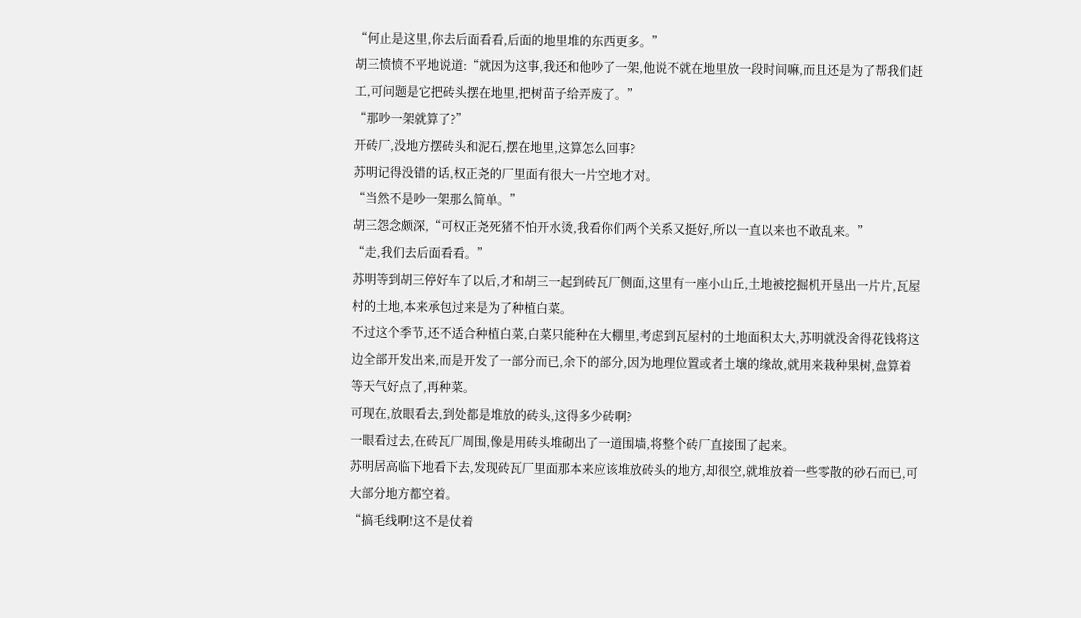“何止是这里,你去后面看看,后面的地里堆的东西更多。”
胡三愤愤不平地说道:“就因为这事,我还和他吵了一架,他说不就在地里放一段时间嘛,而且还是为了帮我们赶工,可问题是它把砖头摆在地里,把树苗子给弄废了。”
“那吵一架就算了?”
开砖厂,没地方摆砖头和泥石,摆在地里,这算怎么回事?
苏明记得没错的话,权正尧的厂里面有很大一片空地才对。
“当然不是吵一架那么简单。”
胡三怨念颇深,“可权正尧死猪不怕开水烫,我看你们两个关系又挺好,所以一直以来也不敢乱来。”
“走,我们去后面看看。”
苏明等到胡三停好车了以后,才和胡三一起到砖瓦厂侧面,这里有一座小山丘,土地被挖掘机开垦出一片片,瓦屋村的土地,本来承包过来是为了种植白菜。
不过这个季节,还不适合种植白菜,白菜只能种在大棚里,考虑到瓦屋村的土地面积太大,苏明就没舍得花钱将这边全部开发出来,而是开发了一部分而已,余下的部分,因为地理位置或者土壤的缘故,就用来栽种果树,盘算着等天气好点了,再种菜。
可现在,放眼看去,到处都是堆放的砖头,这得多少砖啊?
一眼看过去,在砖瓦厂周围,像是用砖头堆砌出了一道围墙,将整个砖厂直接围了起来。
苏明居高临下地看下去,发现砖瓦厂里面那本来应该堆放砖头的地方,却很空,就堆放着一些零散的砂石而已,可大部分地方都空着。
“搞毛线啊!这不是仗着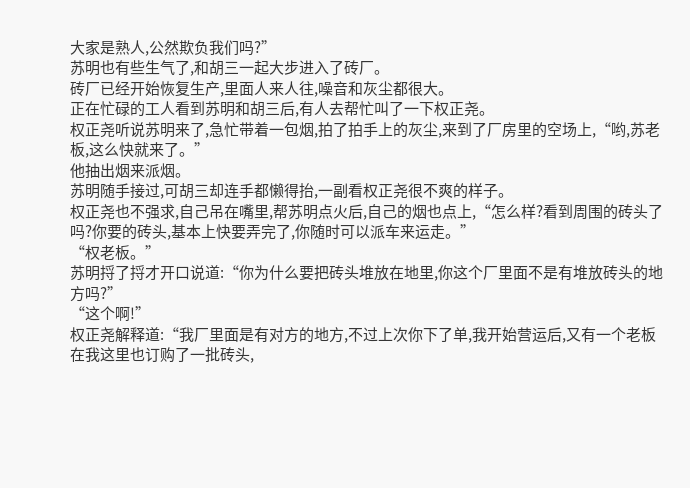大家是熟人,公然欺负我们吗?”
苏明也有些生气了,和胡三一起大步进入了砖厂。
砖厂已经开始恢复生产,里面人来人往,噪音和灰尘都很大。
正在忙碌的工人看到苏明和胡三后,有人去帮忙叫了一下权正尧。
权正尧听说苏明来了,急忙带着一包烟,拍了拍手上的灰尘,来到了厂房里的空场上,“哟,苏老板,这么快就来了。”
他抽出烟来派烟。
苏明随手接过,可胡三却连手都懒得抬,一副看权正尧很不爽的样子。
权正尧也不强求,自己吊在嘴里,帮苏明点火后,自己的烟也点上,“怎么样?看到周围的砖头了吗?你要的砖头,基本上快要弄完了,你随时可以派车来运走。”
“权老板。”
苏明捋了捋才开口说道:“你为什么要把砖头堆放在地里,你这个厂里面不是有堆放砖头的地方吗?”
“这个啊!”
权正尧解释道:“我厂里面是有对方的地方,不过上次你下了单,我开始营运后,又有一个老板在我这里也订购了一批砖头,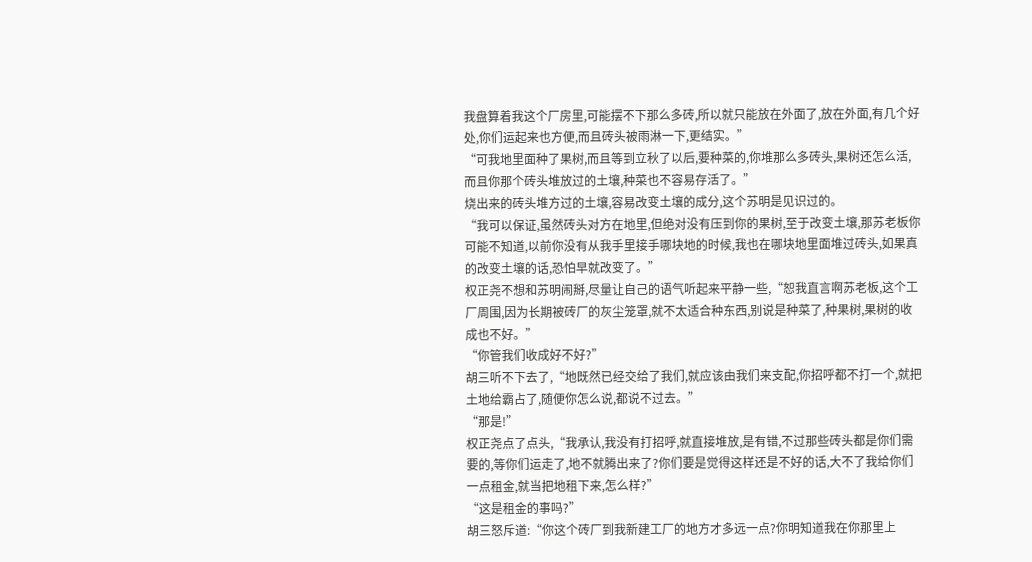我盘算着我这个厂房里,可能摆不下那么多砖,所以就只能放在外面了,放在外面,有几个好处,你们运起来也方便,而且砖头被雨淋一下,更结实。”
“可我地里面种了果树,而且等到立秋了以后,要种菜的,你堆那么多砖头,果树还怎么活,而且你那个砖头堆放过的土壤,种菜也不容易存活了。”
烧出来的砖头堆方过的土壤,容易改变土壤的成分,这个苏明是见识过的。
“我可以保证,虽然砖头对方在地里,但绝对没有压到你的果树,至于改变土壤,那苏老板你可能不知道,以前你没有从我手里接手哪块地的时候,我也在哪块地里面堆过砖头,如果真的改变土壤的话,恐怕早就改变了。”
权正尧不想和苏明闹掰,尽量让自己的语气听起来平静一些,“恕我直言啊苏老板,这个工厂周围,因为长期被砖厂的灰尘笼罩,就不太适合种东西,别说是种菜了,种果树,果树的收成也不好。”
“你管我们收成好不好?”
胡三听不下去了,“地既然已经交给了我们,就应该由我们来支配,你招呼都不打一个,就把土地给霸占了,随便你怎么说,都说不过去。”
“那是!”
权正尧点了点头,“我承认,我没有打招呼,就直接堆放,是有错,不过那些砖头都是你们需要的,等你们运走了,地不就腾出来了?你们要是觉得这样还是不好的话,大不了我给你们一点租金,就当把地租下来,怎么样?”
“这是租金的事吗?”
胡三怒斥道:“你这个砖厂到我新建工厂的地方才多远一点?你明知道我在你那里上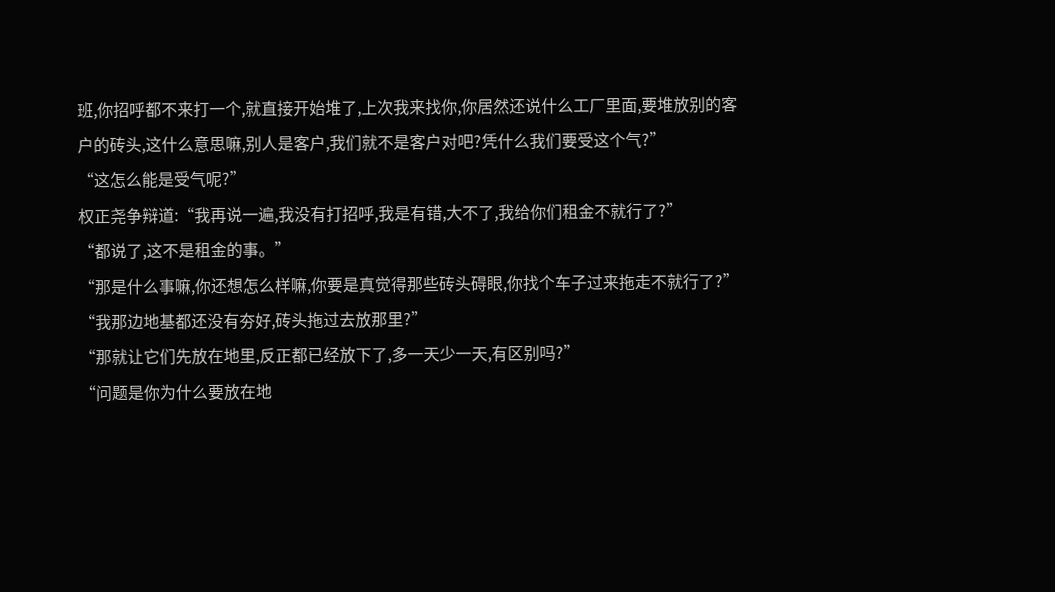班,你招呼都不来打一个,就直接开始堆了,上次我来找你,你居然还说什么工厂里面,要堆放别的客户的砖头,这什么意思嘛,别人是客户,我们就不是客户对吧?凭什么我们要受这个气?”
“这怎么能是受气呢?”
权正尧争辩道:“我再说一遍,我没有打招呼,我是有错,大不了,我给你们租金不就行了?”
“都说了,这不是租金的事。”
“那是什么事嘛,你还想怎么样嘛,你要是真觉得那些砖头碍眼,你找个车子过来拖走不就行了?”
“我那边地基都还没有夯好,砖头拖过去放那里?”
“那就让它们先放在地里,反正都已经放下了,多一天少一天,有区别吗?”
“问题是你为什么要放在地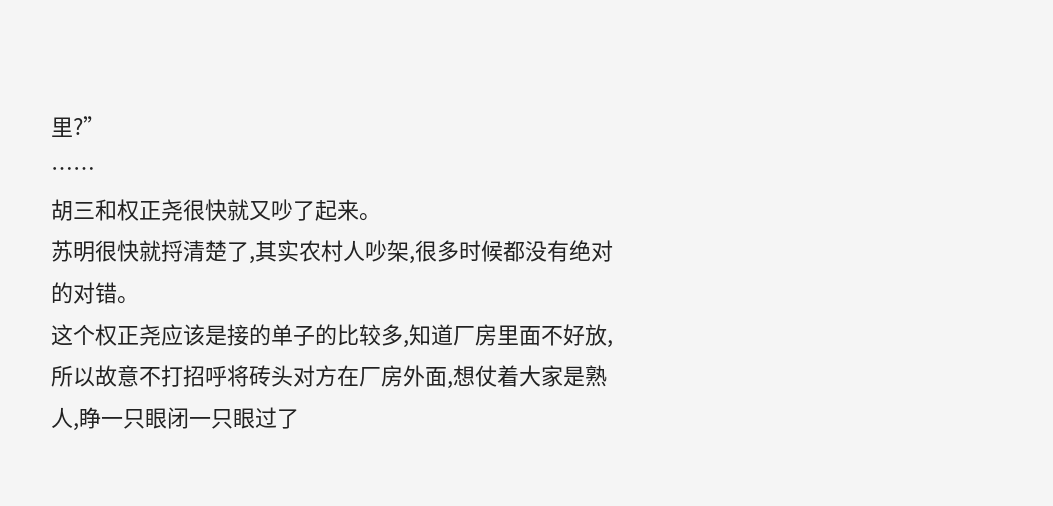里?”
……
胡三和权正尧很快就又吵了起来。
苏明很快就捋清楚了,其实农村人吵架,很多时候都没有绝对的对错。
这个权正尧应该是接的单子的比较多,知道厂房里面不好放,所以故意不打招呼将砖头对方在厂房外面,想仗着大家是熟人,睁一只眼闭一只眼过了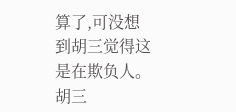算了,可没想到胡三觉得这是在欺负人。
胡三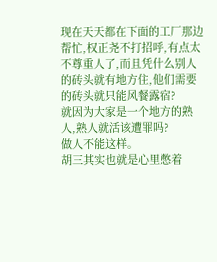现在天天都在下面的工厂那边帮忙,权正尧不打招呼,有点太不尊重人了,而且凭什么别人的砖头就有地方住,他们需要的砖头就只能风餐露宿?
就因为大家是一个地方的熟人,熟人就活该遭罪吗?
做人不能这样。
胡三其实也就是心里憋着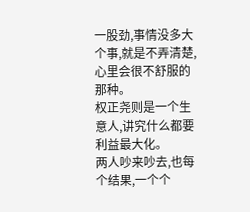一股劲,事情没多大个事,就是不弄清楚,心里会很不舒服的那种。
权正尧则是一个生意人,讲究什么都要利益最大化。
两人吵来吵去,也每个结果,一个个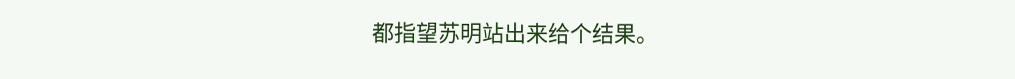都指望苏明站出来给个结果。